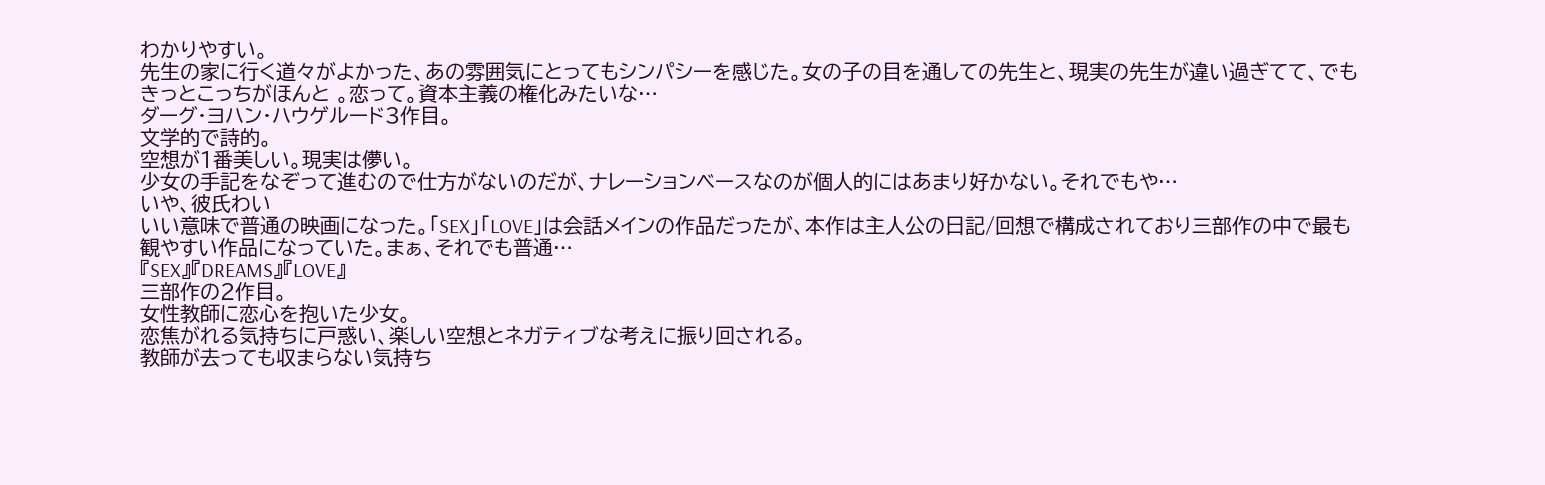わかりやすい。
先生の家に行く道々がよかった、あの雰囲気にとってもシンパシーを感じた。女の子の目を通しての先生と、現実の先生が違い過ぎてて、でもきっとこっちがほんと 。恋って。資本主義の権化みたいな…
ダーグ・ヨハン・ハウゲルード3作目。
文学的で詩的。
空想が1番美しい。現実は儚い。
少女の手記をなぞって進むので仕方がないのだが、ナレーションベースなのが個人的にはあまり好かない。それでもや…
いや、彼氏わい
いい意味で普通の映画になった。「SEX」「LOVE」は会話メインの作品だったが、本作は主人公の日記/回想で構成されており三部作の中で最も観やすい作品になっていた。まぁ、それでも普通…
『SEX』『DREAMS』『LOVE』
三部作の2作目。
女性教師に恋心を抱いた少女。
恋焦がれる気持ちに戸惑い、楽しい空想とネガティブな考えに振り回される。
教師が去っても収まらない気持ち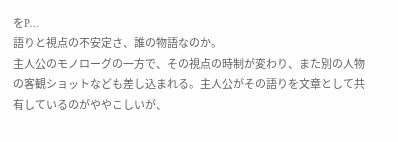をP…
語りと視点の不安定さ、誰の物語なのか。
主人公のモノローグの一方で、その視点の時制が変わり、また別の人物の客観ショットなども差し込まれる。主人公がその語りを文章として共有しているのがややこしいが、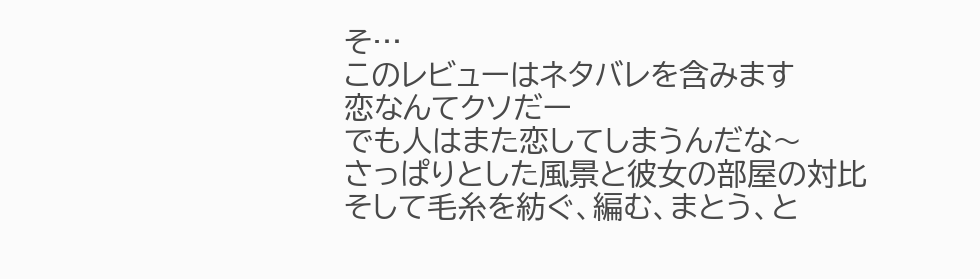そ…
このレビューはネタバレを含みます
恋なんてクソだー
でも人はまた恋してしまうんだな〜
さっぱりとした風景と彼女の部屋の対比
そして毛糸を紡ぐ、編む、まとう、と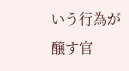いう行為が醸す官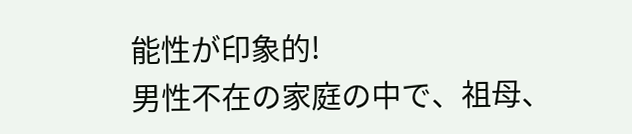能性が印象的!
男性不在の家庭の中で、祖母、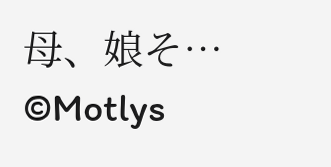母、娘そ…
©Motlys